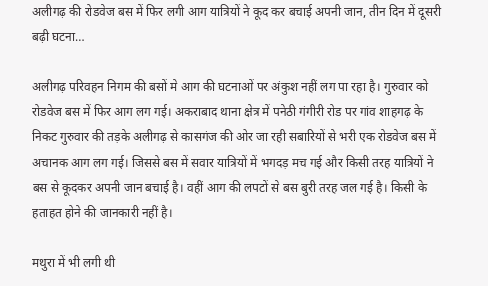अलीगढ़ की रोडवेज बस में फिर लगी आग यात्रियों ने कूद कर बचाई अपनी जान, तीन दिन में दूसरी बढ़ी घटना…

अलीगढ़ परिवहन निगम की बसों मे आग की घटनाओं पर अंकुश नहीं लग पा रहा है। गुरुवार को रोडवेज बस में फिर आग लग गई। अकराबाद थाना क्षेत्र में पनेठी गंगीरी रोड पर गांव शाहगढ़ के निकट गुरुवार की तड़के अलीगढ़ से कासगंज की ओर जा रही सबारियों से भरी एक रोडवेज बस में अचानक आग लग गई। जिससे बस में सवार यात्रियों में भगदड़ मच गई और किसी तरह यात्रियों ने बस से कूदकर अपनी जान बचाई है। वहीं आग की लपटों से बस बुरी तरह जल गई है। किसी के हताहत होने की जानकारी नहीं है।

मथुरा में भी लगी थी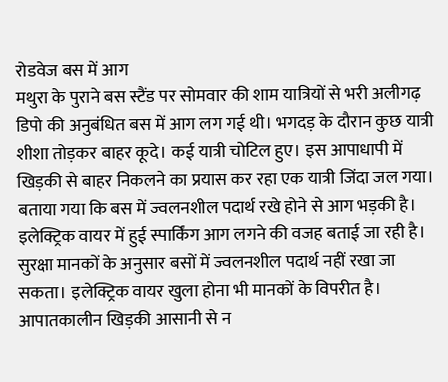रोडवेज बस में आग
मथुरा के पुराने बस स्टैंड पर सोमवार की शाम यात्रियों से भरी अलीगढ़ डिपो की अनुबंधित बस में आग लग गई थी। भगदड़ के दौरान कुछ यात्री शीशा तोड़कर बाहर कूदे। कई यात्री चोटिल हुए। इस आपाधापी में खिड़की से बाहर निकलने का प्रयास कर रहा एक यात्री जिंदा जल गया। बताया गया कि बस में ज्वलनशील पदार्थ रखे होने से आग भड़की है। इलेक्ट्रिक वायर में हुई स्पार्किंग आग लगने की वजह बताई जा रही है। सुरक्षा मानकों के अनुसार बसों में ज्वलनशील पदार्थ नहीं रखा जा सकता। इलेक्ट्रिक वायर खुला होना भी मानकों के विपरीत है। आपातकालीन खिड़की आसानी से न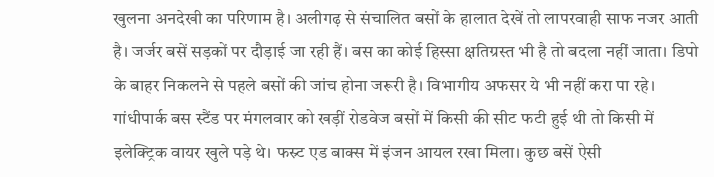खुलना अनदेखी का परिणाम है। अलीगढ़ से संचालित बसों के हालात देखें तो लापरवाही साफ नजर आती है। जर्जर बसें सड़कों पर दौड़ाई जा रही हैं। बस का कोई हिस्सा क्षतिग्रस्त भी है तो बदला नहीं जाता। डिपो के बाहर निकलने से पहले बसों की जांच होना जरूरी है। विभागीय अफसर ये भी नहीं करा पा रहे। गांधीपार्क बस स्टैंड पर मंगलवार को खड़ीं रोडवेज बसों में किसी की सीट फटी हुई थी तो किसी में इलेक्ट्रिक वायर खुले पड़े थे। फस्र्ट एड बाक्स में इंजन आयल रखा मिला। कुछ बसें ऐसी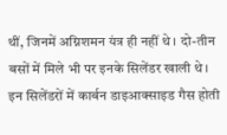थीं, जिनमें अग्निशमन यंत्र ही नहीं थे। दो-तीन बसों में मिले भी पर इनके सिलेंडर खाली थे। इन सिलेंडरों में कार्बन डाइआक्साइड गैस होती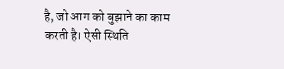है, जो आग को बुझाने का काम करती है। ऐसी स्थिति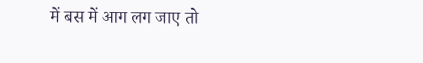में बस में आग लग जाए तो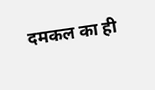दमकल का ही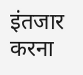इंतजार करना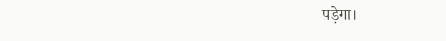पड़ेगा।